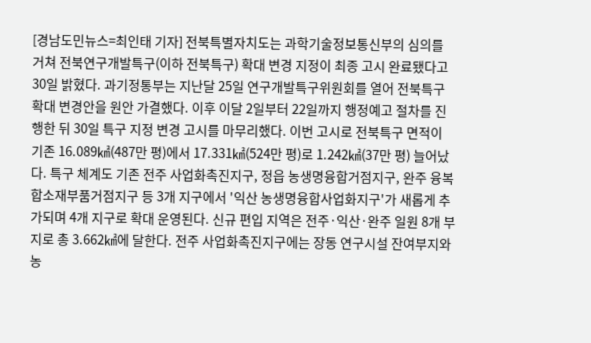[경남도민뉴스=최인태 기자] 전북특별자치도는 과학기술정보통신부의 심의를 거쳐 전북연구개발특구(이하 전북특구) 확대 변경 지정이 최종 고시 완료됐다고 30일 밝혔다. 과기정통부는 지난달 25일 연구개발특구위원회를 열어 전북특구 확대 변경안을 원안 가결했다. 이후 이달 2일부터 22일까지 행정예고 절차를 진행한 뒤 30일 특구 지정 변경 고시를 마무리했다. 이번 고시로 전북특구 면적이 기존 16.089㎢(487만 평)에서 17.331㎢(524만 평)로 1.242㎢(37만 평) 늘어났다. 특구 체계도 기존 전주 사업화촉진지구, 정읍 농생명융합거점지구, 완주 융복합소재부품거점지구 등 3개 지구에서 '익산 농생명융합사업화지구'가 새롭게 추가되며 4개 지구로 확대 운영된다. 신규 편입 지역은 전주·익산·완주 일원 8개 부지로 총 3.662㎢에 달한다. 전주 사업화촉진지구에는 장동 연구시설 잔여부지와 농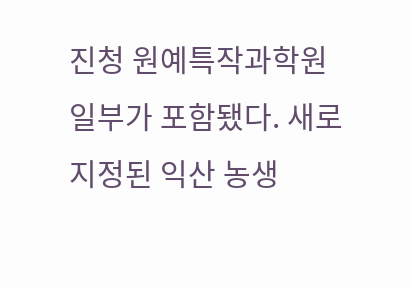진청 원예특작과학원 일부가 포함됐다. 새로 지정된 익산 농생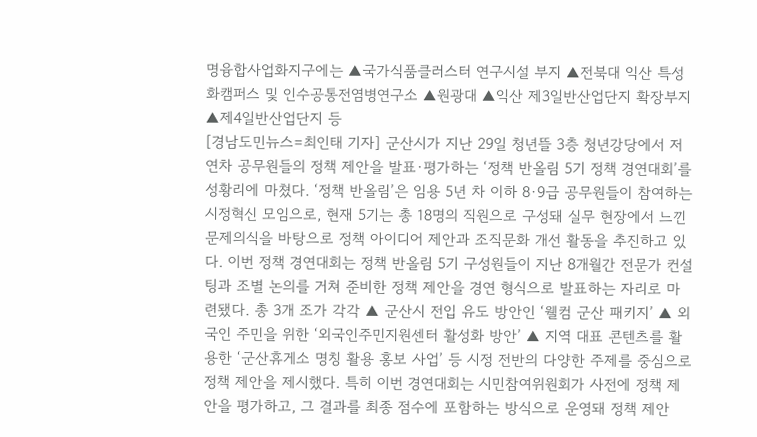명융합사업화지구에는 ▲국가식품클러스터 연구시설 부지 ▲전북대 익산 특성화캠퍼스 및 인수공통전염병연구소 ▲원광대 ▲익산 제3일반산업단지 확장부지 ▲제4일반산업단지 등
[경남도민뉴스=최인태 기자] 군산시가 지난 29일 청년뜰 3층 청년강당에서 저연차 공무원들의 정책 제안을 발표·평가하는 ‘정책 반올림 5기 정책 경연대회’를 성황리에 마쳤다. ‘정책 반올림’은 임용 5년 차 이하 8·9급 공무원들이 참여하는 시정혁신 모임으로, 현재 5기는 총 18명의 직원으로 구성돼 실무 현장에서 느낀 문제의식을 바탕으로 정책 아이디어 제안과 조직문화 개선 활동을 추진하고 있다. 이번 정책 경연대회는 정책 반올림 5기 구성원들이 지난 8개월간 전문가 컨설팅과 조별 논의를 거쳐 준비한 정책 제안을 경연 형식으로 발표하는 자리로 마련됐다. 총 3개 조가 각각 ▲ 군산시 전입 유도 방안인 ‘웰컴 군산 패키지’ ▲ 외국인 주민을 위한 ‘외국인주민지원센터 활성화 방안’ ▲ 지역 대표 콘텐츠를 활용한 ‘군산휴게소 명칭 활용 홍보 사업’ 등 시정 전반의 다양한 주제를 중심으로 정책 제안을 제시했다. 특히 이번 경연대회는 시민참여위원회가 사전에 정책 제안을 평가하고, 그 결과를 최종 점수에 포함하는 방식으로 운영돼 정책 제안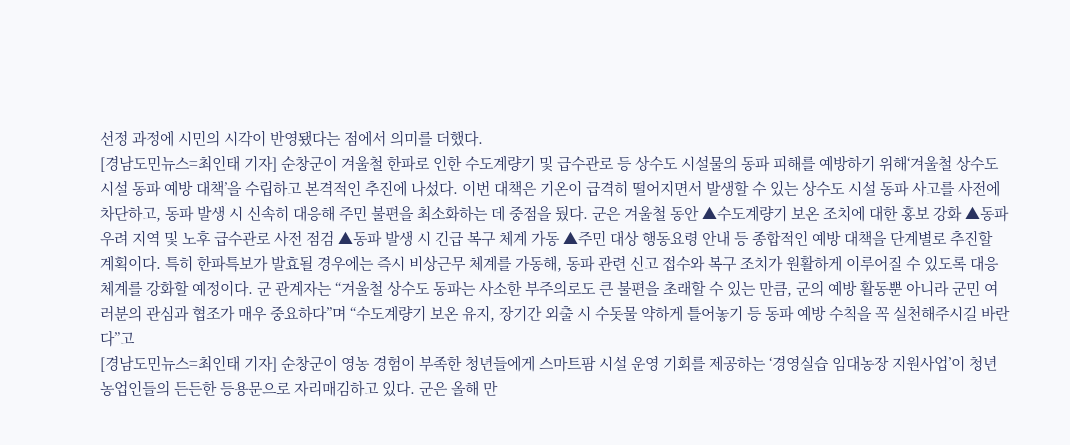선정 과정에 시민의 시각이 반영됐다는 점에서 의미를 더했다.
[경남도민뉴스=최인태 기자] 순창군이 겨울철 한파로 인한 수도계량기 및 급수관로 등 상수도 시설물의 동파 피해를 예방하기 위해‘겨울철 상수도시설 동파 예방 대책’을 수립하고 본격적인 추진에 나섰다. 이번 대책은 기온이 급격히 떨어지면서 발생할 수 있는 상수도 시설 동파 사고를 사전에 차단하고, 동파 발생 시 신속히 대응해 주민 불편을 최소화하는 데 중점을 뒀다. 군은 겨울철 동안 ▲수도계량기 보온 조치에 대한 홍보 강화 ▲동파 우려 지역 및 노후 급수관로 사전 점검 ▲동파 발생 시 긴급 복구 체계 가동 ▲주민 대상 행동요령 안내 등 종합적인 예방 대책을 단계별로 추진할 계획이다. 특히 한파특보가 발효될 경우에는 즉시 비상근무 체계를 가동해, 동파 관련 신고 접수와 복구 조치가 원활하게 이루어질 수 있도록 대응체계를 강화할 예정이다. 군 관계자는 “겨울철 상수도 동파는 사소한 부주의로도 큰 불편을 초래할 수 있는 만큼, 군의 예방 활동뿐 아니라 군민 여러분의 관심과 협조가 매우 중요하다”며 “수도계량기 보온 유지, 장기간 외출 시 수돗물 약하게 틀어놓기 등 동파 예방 수칙을 꼭 실천해주시길 바란다”고
[경남도민뉴스=최인태 기자] 순창군이 영농 경험이 부족한 청년들에게 스마트팜 시설 운영 기회를 제공하는 ‘경영실습 임대농장 지원사업’이 청년 농업인들의 든든한 등용문으로 자리매김하고 있다. 군은 올해 만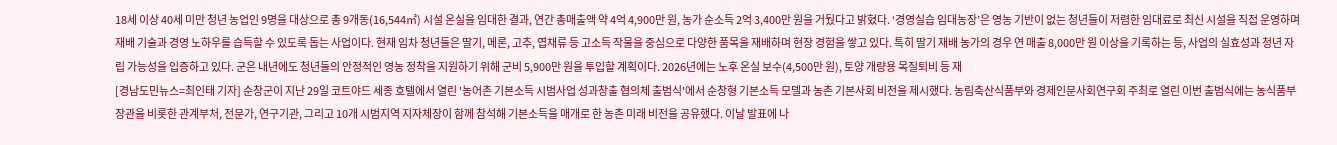18세 이상 40세 미만 청년 농업인 9명을 대상으로 총 9개동(16,544㎡) 시설 온실을 임대한 결과, 연간 총매출액 약 4억 4,900만 원, 농가 순소득 2억 3,400만 원을 거뒀다고 밝혔다. ‘경영실습 임대농장’은 영농 기반이 없는 청년들이 저렴한 임대료로 최신 시설을 직접 운영하며 재배 기술과 경영 노하우를 습득할 수 있도록 돕는 사업이다. 현재 임차 청년들은 딸기, 메론, 고추, 엽채류 등 고소득 작물을 중심으로 다양한 품목을 재배하며 현장 경험을 쌓고 있다. 특히 딸기 재배 농가의 경우 연 매출 8,000만 원 이상을 기록하는 등, 사업의 실효성과 청년 자립 가능성을 입증하고 있다. 군은 내년에도 청년들의 안정적인 영농 정착을 지원하기 위해 군비 5,900만 원을 투입할 계획이다. 2026년에는 노후 온실 보수(4,500만 원), 토양 개량용 목질퇴비 등 재
[경남도민뉴스=최인태 기자] 순창군이 지난 29일 코트야드 세종 호텔에서 열린 '농어촌 기본소득 시범사업 성과창출 협의체 출범식'에서 순창형 기본소득 모델과 농촌 기본사회 비전을 제시했다. 농림축산식품부와 경제인문사회연구회 주최로 열린 이번 출범식에는 농식품부 장관을 비롯한 관계부처, 전문가, 연구기관, 그리고 10개 시범지역 지자체장이 함께 참석해 기본소득을 매개로 한 농촌 미래 비전을 공유했다. 이날 발표에 나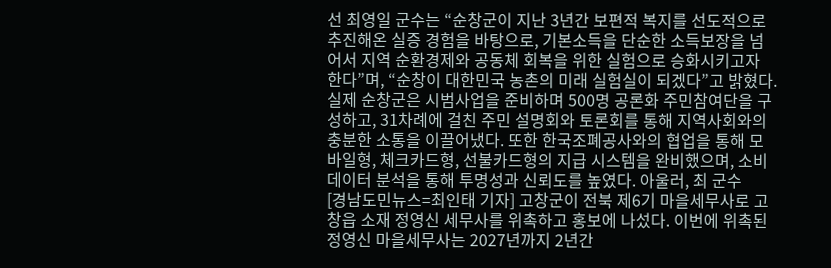선 최영일 군수는 “순창군이 지난 3년간 보편적 복지를 선도적으로 추진해온 실증 경험을 바탕으로, 기본소득을 단순한 소득보장을 넘어서 지역 순환경제와 공동체 회복을 위한 실험으로 승화시키고자 한다”며, “순창이 대한민국 농촌의 미래 실험실이 되겠다”고 밝혔다. 실제 순창군은 시범사업을 준비하며 500명 공론화 주민참여단을 구성하고, 31차례에 걸친 주민 설명회와 토론회를 통해 지역사회와의 충분한 소통을 이끌어냈다. 또한 한국조폐공사와의 협업을 통해 모바일형, 체크카드형, 선불카드형의 지급 시스템을 완비했으며, 소비 데이터 분석을 통해 투명성과 신뢰도를 높였다. 아울러, 최 군수
[경남도민뉴스=최인태 기자] 고창군이 전북 제6기 마을세무사로 고창읍 소재 정영신 세무사를 위촉하고 홍보에 나섰다. 이번에 위촉된 정영신 마을세무사는 2027년까지 2년간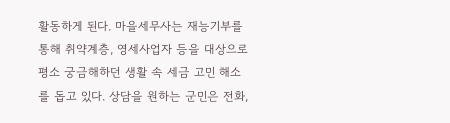활동하게 된다. 마을세무사는 재능기부를 통해 취약계층, 영세사업자 등을 대상으로 평소 궁금해하던 생활 속 세금 고민 해소를 돕고 있다. 상담을 원하는 군민은 전화,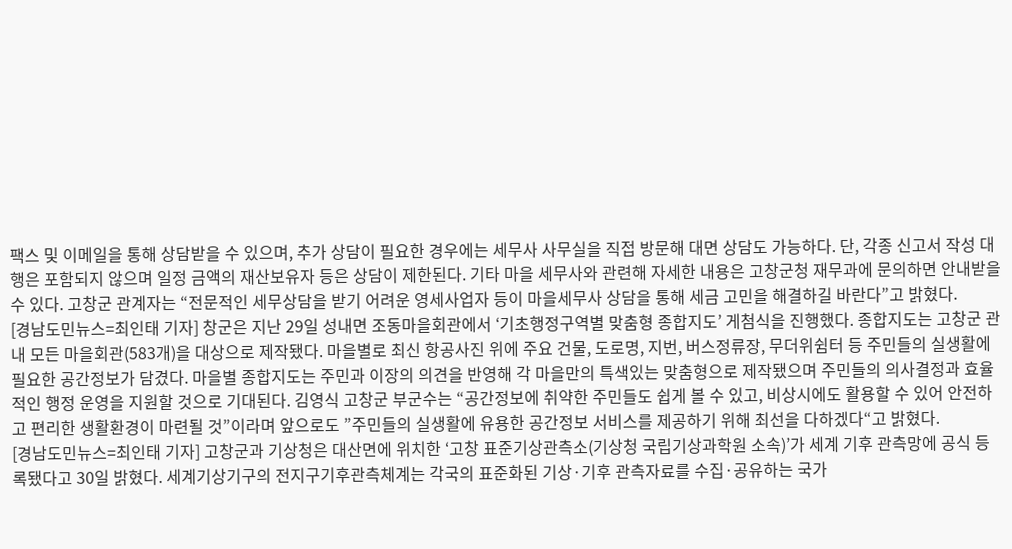팩스 및 이메일을 통해 상담받을 수 있으며, 추가 상담이 필요한 경우에는 세무사 사무실을 직접 방문해 대면 상담도 가능하다. 단, 각종 신고서 작성 대행은 포함되지 않으며 일정 금액의 재산보유자 등은 상담이 제한된다. 기타 마을 세무사와 관련해 자세한 내용은 고창군청 재무과에 문의하면 안내받을 수 있다. 고창군 관계자는 “전문적인 세무상담을 받기 어려운 영세사업자 등이 마을세무사 상담을 통해 세금 고민을 해결하길 바란다”고 밝혔다.
[경남도민뉴스=최인태 기자] 창군은 지난 29일 성내면 조동마을회관에서 ‘기초행정구역별 맞춤형 종합지도’ 게첨식을 진행했다. 종합지도는 고창군 관내 모든 마을회관(583개)을 대상으로 제작됐다. 마을별로 최신 항공사진 위에 주요 건물, 도로명, 지번, 버스정류장, 무더위쉼터 등 주민들의 실생활에 필요한 공간정보가 담겼다. 마을별 종합지도는 주민과 이장의 의견을 반영해 각 마을만의 특색있는 맞춤형으로 제작됐으며 주민들의 의사결정과 효율적인 행정 운영을 지원할 것으로 기대된다. 김영식 고창군 부군수는 “공간정보에 취약한 주민들도 쉽게 볼 수 있고, 비상시에도 활용할 수 있어 안전하고 편리한 생활환경이 마련될 것”이라며 앞으로도 ”주민들의 실생활에 유용한 공간정보 서비스를 제공하기 위해 최선을 다하겠다“고 밝혔다.
[경남도민뉴스=최인태 기자] 고창군과 기상청은 대산면에 위치한 ‘고창 표준기상관측소(기상청 국립기상과학원 소속)’가 세계 기후 관측망에 공식 등록됐다고 30일 밝혔다. 세계기상기구의 전지구기후관측체계는 각국의 표준화된 기상·기후 관측자료를 수집·공유하는 국가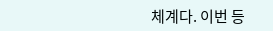체계다. 이번 등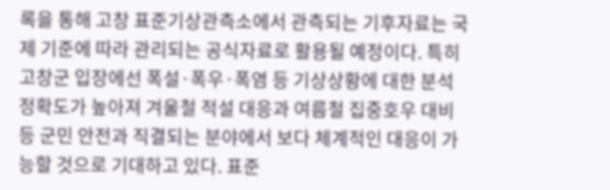록을 통해 고창 표준기상관측소에서 관측되는 기후자료는 국제 기준에 따라 관리되는 공식자료로 활용될 예정이다. 특히 고창군 입장에선 폭설·폭우·폭염 등 기상상황에 대한 분석 정확도가 높아져 겨울철 적설 대응과 여름철 집중호우 대비 등 군민 안전과 직결되는 분야에서 보다 체계적인 대응이 가능할 것으로 기대하고 있다. 표준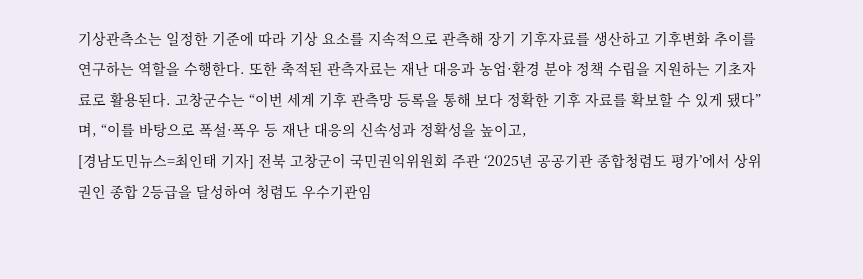기상관측소는 일정한 기준에 따라 기상 요소를 지속적으로 관측해 장기 기후자료를 생산하고 기후변화 추이를 연구하는 역할을 수행한다. 또한 축적된 관측자료는 재난 대응과 농업·환경 분야 정책 수립을 지원하는 기초자료로 활용된다. 고창군수는 “이번 세계 기후 관측망 등록을 통해 보다 정확한 기후 자료를 확보할 수 있게 됐다”며, “이를 바탕으로 폭설·폭우 등 재난 대응의 신속성과 정확성을 높이고,
[경남도민뉴스=최인태 기자] 전북 고창군이 국민권익위원회 주관 ‘2025년 공공기관 종합청렴도 평가’에서 상위권인 종합 2등급을 달성하여 청렴도 우수기관임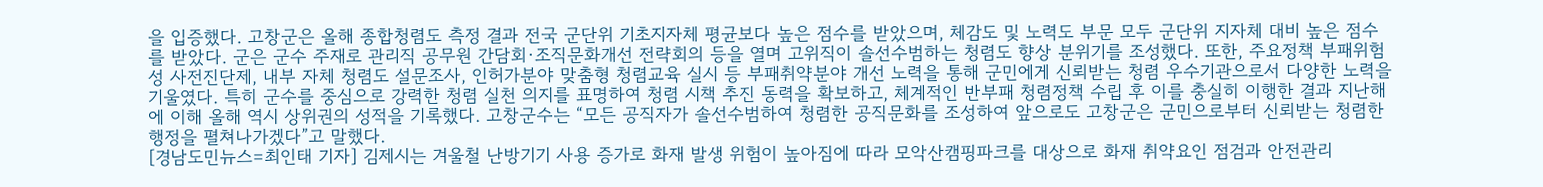을 입증했다. 고창군은 올해 종합청렴도 측정 결과 전국 군단위 기초지자체 평균보다 높은 점수를 받았으며, 체감도 및 노력도 부문 모두 군단위 지자체 대비 높은 점수를 받았다. 군은 군수 주재로 관리직 공무원 간담회·조직문화개선 전략회의 등을 열며 고위직이 솔선수범하는 청렴도 향상 분위기를 조성했다. 또한, 주요정책 부패위험성 사전진단제, 내부 자체 청렴도 설문조사, 인허가분야 맞춤형 청렴교육 실시 등 부패취약분야 개선 노력을 통해 군민에게 신뢰받는 청렴 우수기관으로서 다양한 노력을 기울였다. 특히 군수를 중심으로 강력한 청렴 실천 의지를 표명하여 청렴 시책 추진 동력을 확보하고, 체계적인 반부패 청렴정책 수립 후 이를 충실히 이행한 결과 지난해에 이해 올해 역시 상위권의 성적을 기록했다. 고창군수는 “모든 공직자가 솔선수범하여 청렴한 공직문화를 조성하여 앞으로도 고창군은 군민으로부터 신뢰받는 청렴한 행정을 펼쳐나가겠다”고 말했다.
[경남도민뉴스=최인태 기자] 김제시는 겨울철 난방기기 사용 증가로 화재 발생 위험이 높아짐에 따라 모악산캠핑파크를 대상으로 화재 취약요인 점검과 안전관리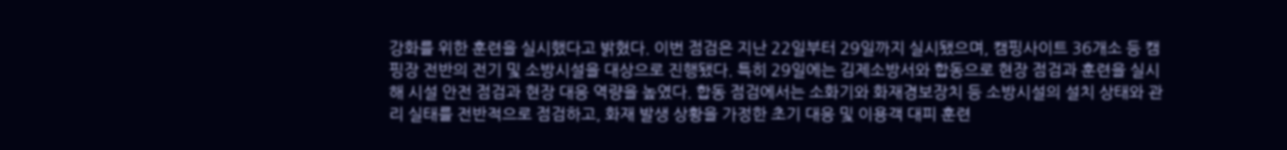강화를 위한 훈련을 실시했다고 밝혔다. 이번 점검은 지난 22일부터 29일까지 실시됐으며, 캠핑사이트 36개소 등 캠핑장 전반의 전기 및 소방시설을 대상으로 진행됐다. 특히 29일에는 김제소방서와 합동으로 현장 점검과 훈련을 실시해 시설 안전 점검과 현장 대응 역량을 높였다. 합동 점검에서는 소화기와 화재경보장치 등 소방시설의 설치 상태와 관리 실태를 전반적으로 점검하고, 화재 발생 상황을 가정한 초기 대응 및 이용객 대피 훈련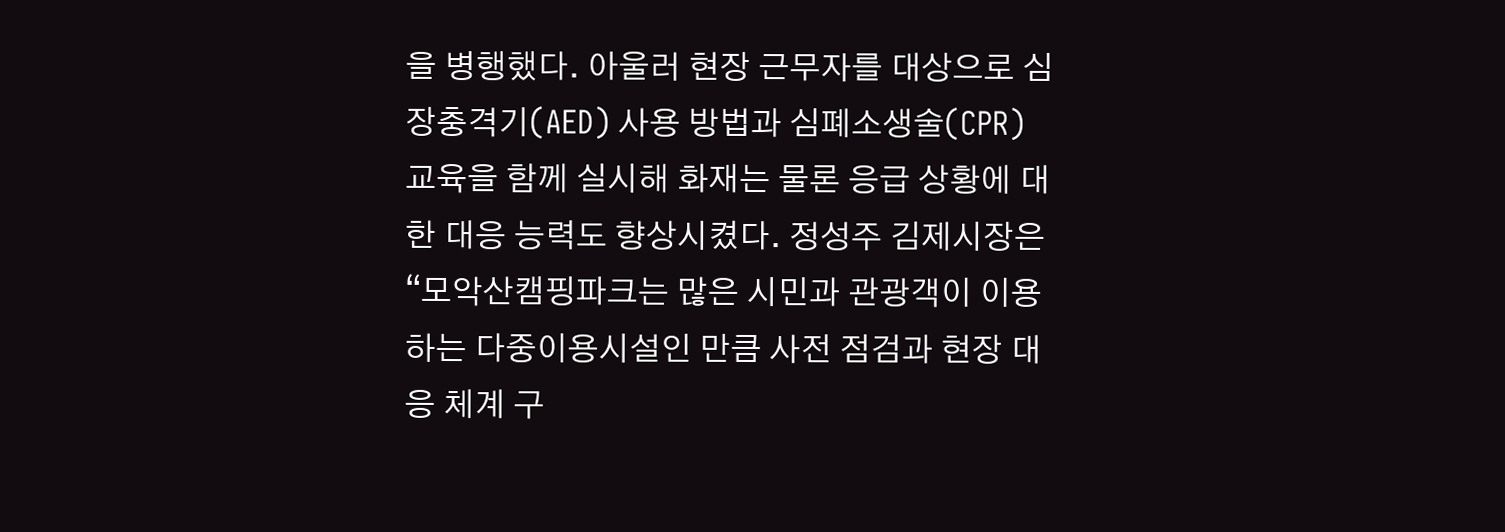을 병행했다. 아울러 현장 근무자를 대상으로 심장충격기(AED) 사용 방법과 심폐소생술(CPR) 교육을 함께 실시해 화재는 물론 응급 상황에 대한 대응 능력도 향상시켰다. 정성주 김제시장은 “모악산캠핑파크는 많은 시민과 관광객이 이용하는 다중이용시설인 만큼 사전 점검과 현장 대응 체계 구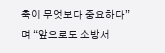축이 무엇보다 중요하다”며 “앞으로도 소방서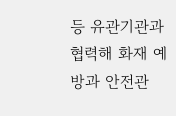등 유관기관과 협력해 화재 예방과 안전관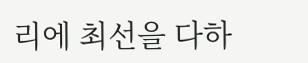리에 최선을 다하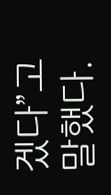겠다”고 말했다.